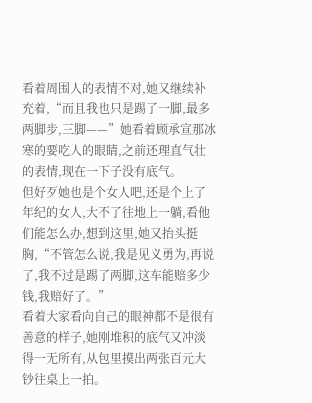看着周围人的表情不对,她又继续补充着,“而且我也只是踢了一脚,最多两脚步,三脚——”她看着顾承宣那冰寒的要吃人的眼睛,之前还理直气壮的表情,现在一下子没有底气。
但好歹她也是个女人吧,还是个上了年纪的女人,大不了往地上一躺,看他们能怎么办,想到这里,她又抬头挺胸,“不管怎么说,我是见义勇为,再说了,我不过是踢了两脚,这车能赔多少钱,我赔好了。”
看着大家看向自己的眼神都不是很有善意的样子,她刚堆积的底气又冲淡得一无所有,从包里摸出两张百元大钞往桌上一拍。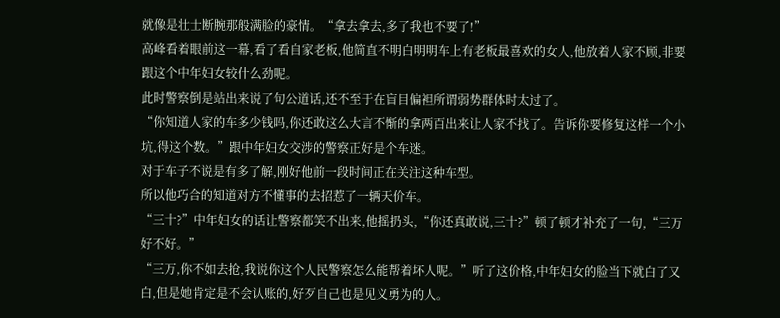就像是壮士断腕那般满脸的豪情。“拿去拿去,多了我也不要了!”
高峰看着眼前这一幕,看了看自家老板,他简直不明白明明车上有老板最喜欢的女人,他放着人家不顾,非要跟这个中年妇女较什么劲呢。
此时警察倒是站出来说了句公道话,还不至于在盲目偏袒所谓弱势群体时太过了。
“你知道人家的车多少钱吗,你还敢这么大言不惭的拿两百出来让人家不找了。告诉你要修复这样一个小坑,得这个数。”跟中年妇女交涉的警察正好是个车迷。
对于车子不说是有多了解,刚好他前一段时间正在关注这种车型。
所以他巧合的知道对方不懂事的去招惹了一辆天价车。
“三十?”中年妇女的话让警察都笑不出来,他摇扔头,“你还真敢说,三十?”顿了顿才补充了一句,“三万好不好。”
“三万,你不如去抢,我说你这个人民警察怎么能帮着坏人呢。”听了这价格,中年妇女的脸当下就白了又白,但是她肯定是不会认账的,好歹自己也是见义勇为的人。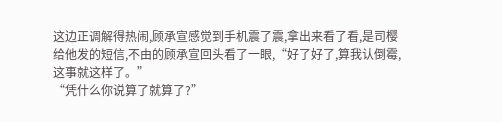这边正调解得热闹,顾承宣感觉到手机震了震,拿出来看了看,是司樱给他发的短信,不由的顾承宣回头看了一眼,“好了好了,算我认倒霉,这事就这样了。”
“凭什么你说算了就算了?”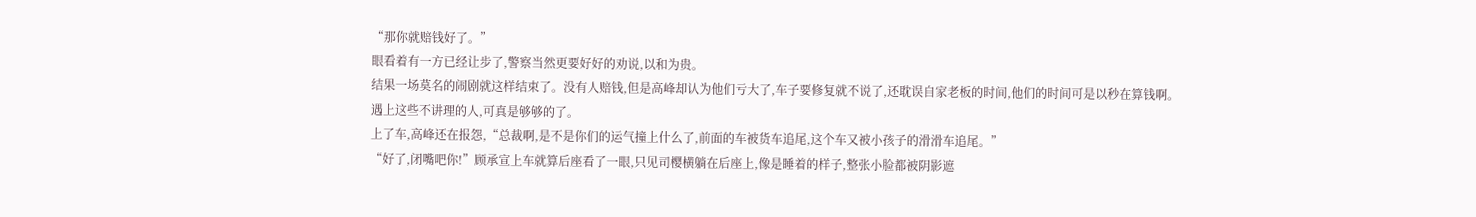“那你就赔钱好了。”
眼看着有一方已经让步了,警察当然更要好好的劝说,以和为贵。
结果一场莫名的闹剧就这样结束了。没有人赔钱,但是高峰却认为他们亏大了,车子要修复就不说了,还耽误自家老板的时间,他们的时间可是以秒在算钱啊。
遇上这些不讲理的人,可真是够够的了。
上了车,高峰还在报怨,“总裁啊,是不是你们的运气撞上什么了,前面的车被货车追尾,这个车又被小孩子的滑滑车追尾。”
“好了,闭嘴吧你!”顾承宣上车就算后座看了一眼,只见司樱横躺在后座上,像是睡着的样子,整张小脸都被阴影遮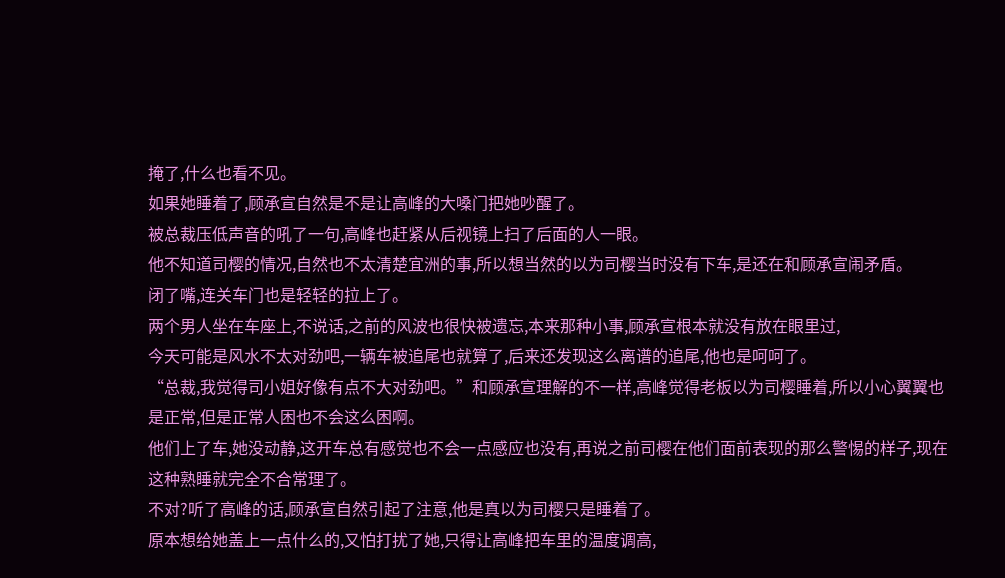掩了,什么也看不见。
如果她睡着了,顾承宣自然是不是让高峰的大嗓门把她吵醒了。
被总裁压低声音的吼了一句,高峰也赶紧从后视镜上扫了后面的人一眼。
他不知道司樱的情况,自然也不太清楚宜洲的事,所以想当然的以为司樱当时没有下车,是还在和顾承宣闹矛盾。
闭了嘴,连关车门也是轻轻的拉上了。
两个男人坐在车座上,不说话,之前的风波也很快被遗忘,本来那种小事,顾承宣根本就没有放在眼里过,
今天可能是风水不太对劲吧,一辆车被追尾也就算了,后来还发现这么离谱的追尾,他也是呵呵了。
“总裁,我觉得司小姐好像有点不大对劲吧。”和顾承宣理解的不一样,高峰觉得老板以为司樱睡着,所以小心翼翼也是正常,但是正常人困也不会这么困啊。
他们上了车,她没动静,这开车总有感觉也不会一点感应也没有,再说之前司樱在他们面前表现的那么警惕的样子,现在这种熟睡就完全不合常理了。
不对?听了高峰的话,顾承宣自然引起了注意,他是真以为司樱只是睡着了。
原本想给她盖上一点什么的,又怕打扰了她,只得让高峰把车里的温度调高,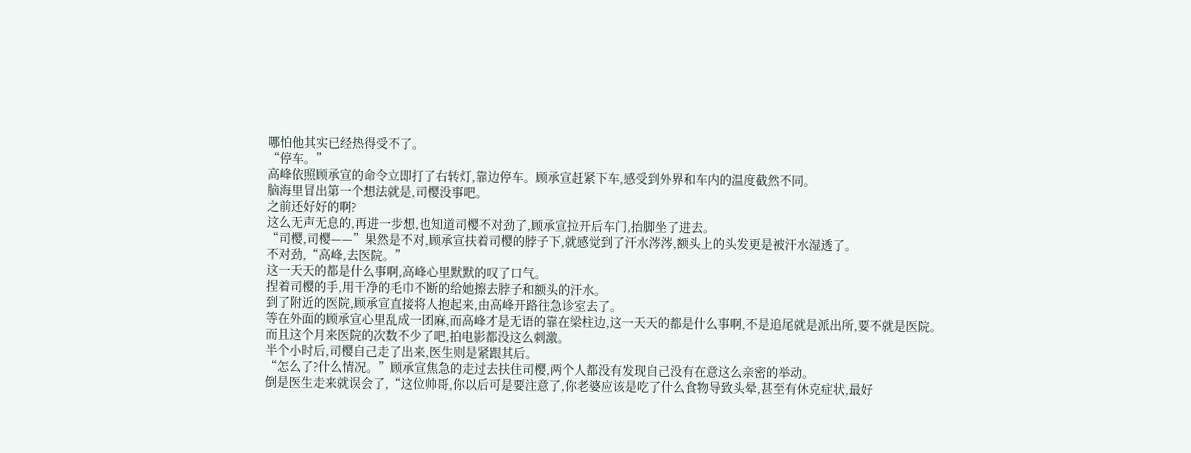哪怕他其实已经热得受不了。
“停车。”
高峰依照顾承宣的命令立即打了右转灯,靠边停车。顾承宣赶紧下车,感受到外界和车内的温度截然不同。
脑海里冒出第一个想法就是,司樱没事吧。
之前还好好的啊?
这么无声无息的,再进一步想,也知道司樱不对劲了,顾承宣拉开后车门,抬脚坐了进去。
“司樱,司樱——”果然是不对,顾承宣扶着司樱的脖子下,就感觉到了汗水涔涔,额头上的头发更是被汗水湿透了。
不对劲,“高峰,去医院。”
这一天天的都是什么事啊,高峰心里默默的叹了口气。
捏着司樱的手,用干净的毛巾不断的给她擦去脖子和额头的汗水。
到了附近的医院,顾承宣直接将人抱起来,由高峰开路往急诊室去了。
等在外面的顾承宣心里乱成一团麻,而高峰才是无语的靠在梁柱边,这一天天的都是什么事啊,不是追尾就是派出所,要不就是医院。
而且这个月来医院的次数不少了吧,拍电影都没这么刺激。
半个小时后,司樱自己走了出来,医生则是紧跟其后。
“怎么了?什么情况。”顾承宣焦急的走过去扶住司樱,两个人都没有发现自己没有在意这么亲密的举动。
倒是医生走来就误会了,“这位帅哥,你以后可是要注意了,你老婆应该是吃了什么食物导致头晕,甚至有休克症状,最好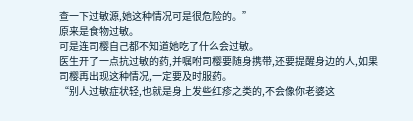查一下过敏源,她这种情况可是很危险的。”
原来是食物过敏。
可是连司樱自己都不知道她吃了什么会过敏。
医生开了一点抗过敏的药,并嘱咐司樱要随身携带,还要提醒身边的人,如果司樱再出现这种情况,一定要及时服药。
“别人过敏症状轻,也就是身上发些红疹之类的,不会像你老婆这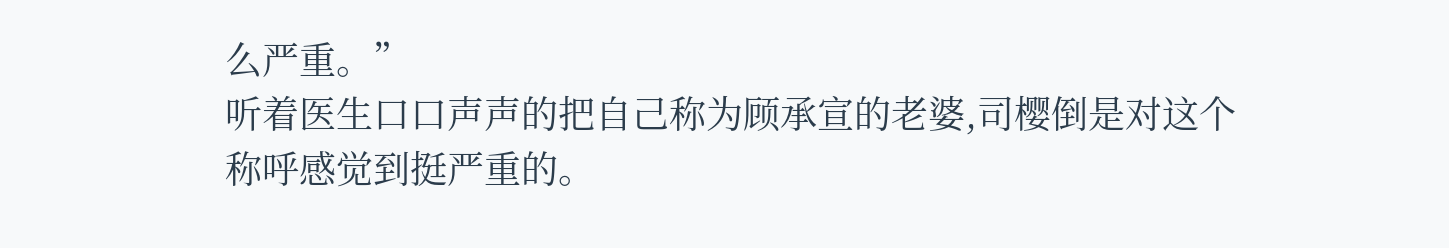么严重。”
听着医生口口声声的把自己称为顾承宣的老婆,司樱倒是对这个称呼感觉到挺严重的。